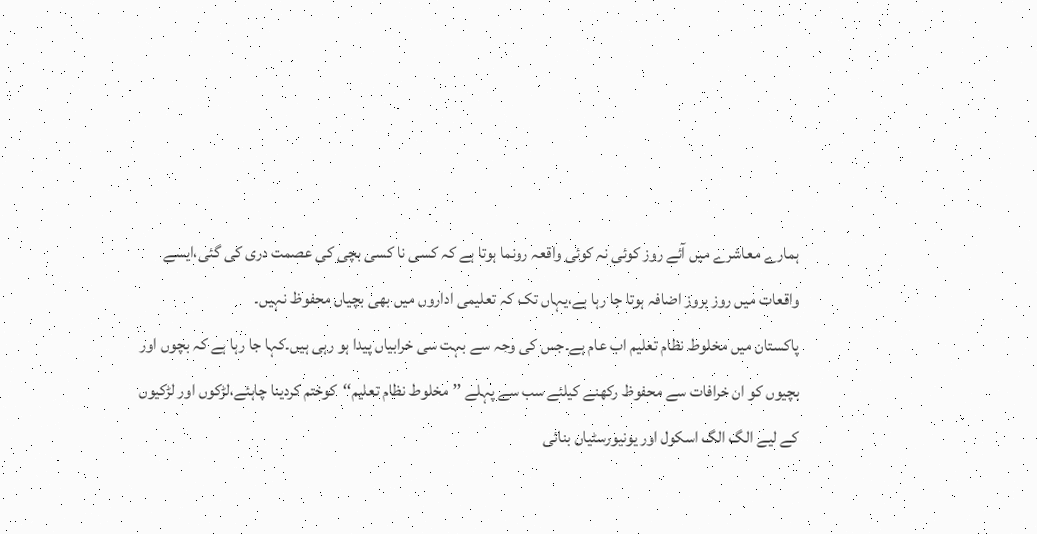ہمارے معاشرے میں آئے روز کوئی نہ کوئی واقعہ رونما ہوتا ہے کہ کسی نا کسی بچی کی عصمت دری کی گئی،ایسے واقعات میں روز بروز اضافہ ہوتا جا رہا ہے،یہاں تک کہ تعلیمی اداروں میں بھی بچیاں محفوظ نہیں۔
پاکستان میں مخلوط نظام تعلیم اب عام ہے۔جس کی وجہ سے بہت سی خرابیاں پیدا ہو رہی ہیں۔کہا جا رہا ہے کہ بچوں اور بچیوں کو ان خرافات سے محفوظ رکھنے کیلئے سب سے پہلے ’’مخلوط نظام تعلیم‘‘کوختم کردینا چاہئے،لڑکوں اور لڑکیوں کے لیے الگ الگ اسکول اور یونیورسٹیاں بنائی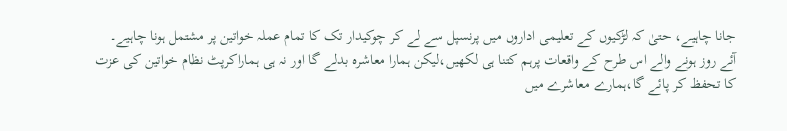جانا چاہیے، حتیٰ کہ لڑکیوں کے تعلیمی اداروں میں پرنسپل سے لے کر چوکیدار تک کا تمام عملہ خواتین پر مشتمل ہونا چاہیے۔
آئے روز ہونے والے اس طرح کے واقعات پرہم کتنا ہی لکھیں،لیکن ہمارا معاشرہ بدلے گا اور نہ ہی ہماراکرپٹ نظام خواتین کی عزت کا تحفظ کر پائے گا،ہمارے معاشرے میں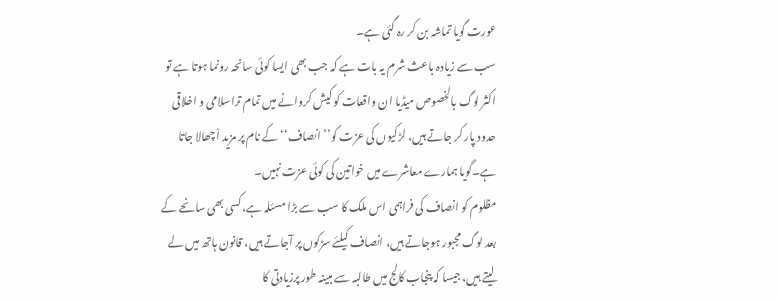عورت گویا تماشہ بن کر رہ گئی ہے۔
سب سے زیادہ باعث شرم یہ بات ہے کہ جب بھی ایسا کوئی سانحہ رونما ہوتا ہے تو اکثر لوگ بالخصوص میڈیا ان واقعات کو کیش کروانے میں تمام تراسلامی و اخلاقی حدود پار کر جاتے ہیں، لڑکیوں کی عزت کو’’انصاف‘‘کے نام پر مزید اْچھالا جاتا ہے۔گویا ہمارے معاشرے میں خواتین کی کوئی عزت نہیں۔
مظلوم کو انصاف کی فراہمی اس ملک کا سب سے بڑا مسئلہ ہے،کسی بھی سانحے کے بعد لوگ مجبور ہوجاتے ہیں، انصاف کیلئے سڑکوں پر آجاتے ہیں، قانون ہاتھ میں لے لیتے ہیں، جیسا کہ پنجاب کالج میں طالبہ سے مبینہ طور پرزیادتی کا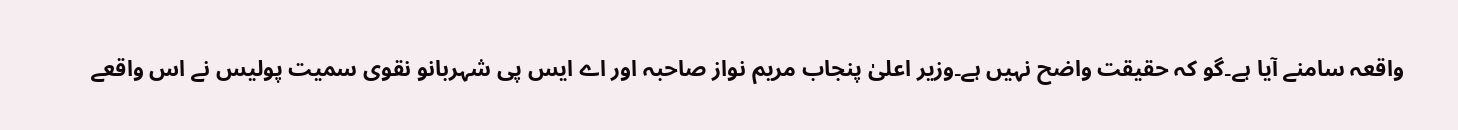واقعہ سامنے آیا ہے۔گو کہ حقیقت واضح نہیں ہے۔وزیر اعلیٰ پنجاب مریم نواز صاحبہ اور اے ایس پی شہربانو نقوی سمیت پولیس نے اس واقعے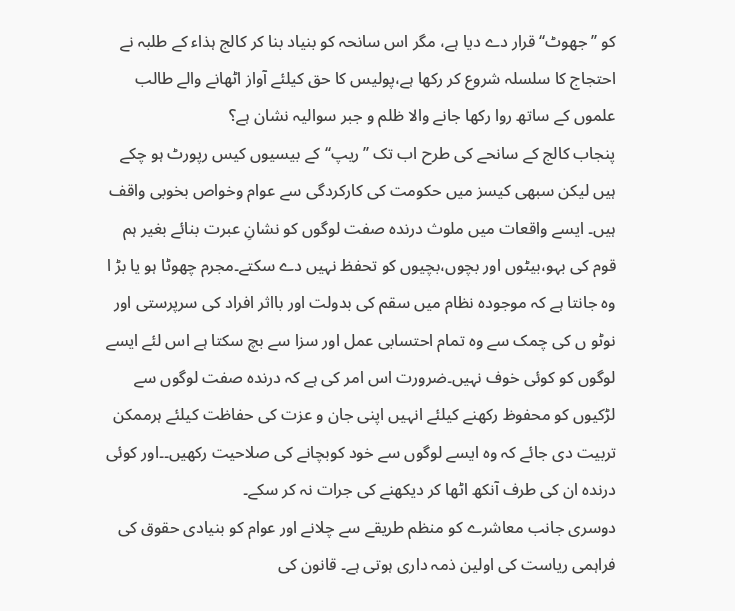کو ’’جھوٹ‘‘قرار دے دیا ہے، مگر اس سانحہ کو بنیاد بنا کر کالج ہذاء کے طلبہ نے احتجاج کا سلسلہ شروع کر رکھا ہے،پولیس کا حق کیلئے آواز اٹھانے والے طالب علموں کے ساتھ روا رکھا جانے والا ظلم و جبر سوالیہ نشان ہے؟
پنجاب کالج کے سانحے کی طرح اب تک ’’ریپ‘‘کے بیسیوں کیس رپورٹ ہو چکے ہیں لیکن سبھی کیسز میں حکومت کی کارکردگی سے عوام وخواص بخوبی واقف ہیں۔ ایسے واقعات میں ملوث درندہ صفت لوگوں کو نشانِ عبرت بنائے بغیر ہم قوم کی بہو،بیٹوں اور بچوں،بچیوں کو تحفظ نہیں دے سکتے۔مجرم چھوٹا ہو یا بڑ ا وہ جانتا ہے کہ موجودہ نظام میں سقم کی بدولت اور بااثر افراد کی سرپرستی اور نوٹو ں کی چمک سے وہ تمام احتسابی عمل اور سزا سے بچ سکتا ہے اس لئے ایسے لوگوں کو کوئی خوف نہیں۔ضرورت اس امر کی ہے کہ درندہ صفت لوگوں سے لڑکیوں کو محفوظ رکھنے کیلئے انہیں اپنی جان و عزت کی حفاظت کیلئے ہرممکن تربیت دی جائے کہ وہ ایسے لوگوں سے خود کوبچانے کی صلاحیت رکھیں۔۔اور کوئی درندہ ان کی طرف آنکھ اٹھا کر دیکھنے کی جرات نہ کر سکے۔
دوسری جانب معاشرے کو منظم طریقے سے چلانے اور عوام کو بنیادی حقوق کی فراہمی ریاست کی اولین ذمہ داری ہوتی ہے۔ قانون کی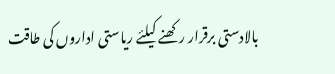بالادستی برقرار رکھنے کیلئے ریاستی اداروں کی طاقت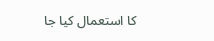کا استعمال کیا جا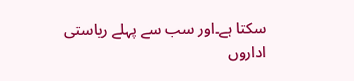سکتا ہے۔اور سب سے پہلے ریاستی اداروں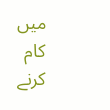میں کام کرنے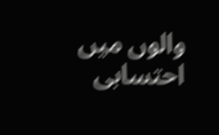والوں میں احتسابی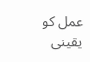عمل کو یقینی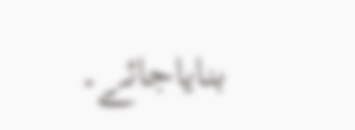بنایاجائے۔